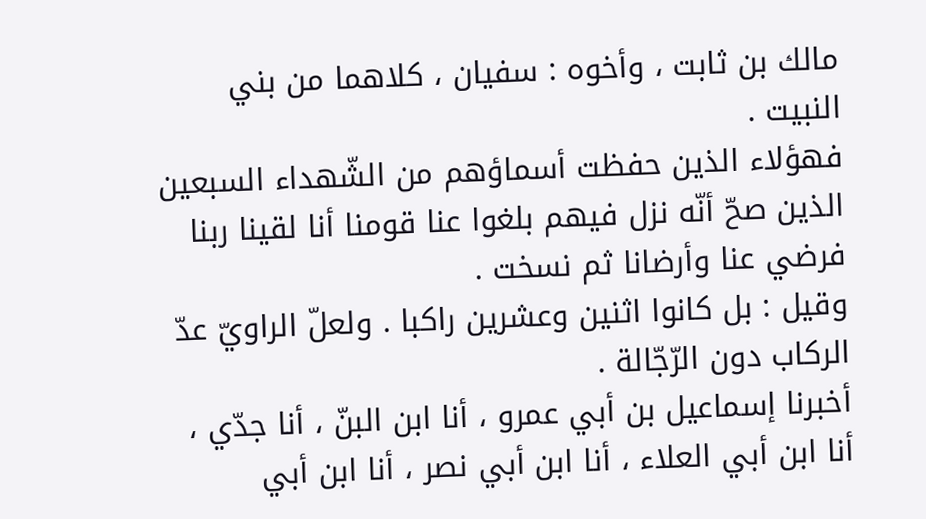مالك بن ثابت ، وأخوه : سفيان ، كلاهما من بني النبيت .
فهؤلاء الذين حفظت أسماؤهم من الشّهداء السبعين الذين صحّ أنّه نزل فيهم بلغوا عنا قومنا أنا لقينا ربنا فرضي عنا وأرضانا ثم نسخت .
وقيل : بل كانوا اثنين وعشرين راكبا . ولعلّ الراويّ عدّ الركاب دون الرّجّالة .
أخبرنا إسماعيل بن أبي عمرو ، أنا ابن البنّ ، أنا جدّي ، أنا ابن أبي العلاء ، أنا ابن أبي نصر ، أنا ابن أبي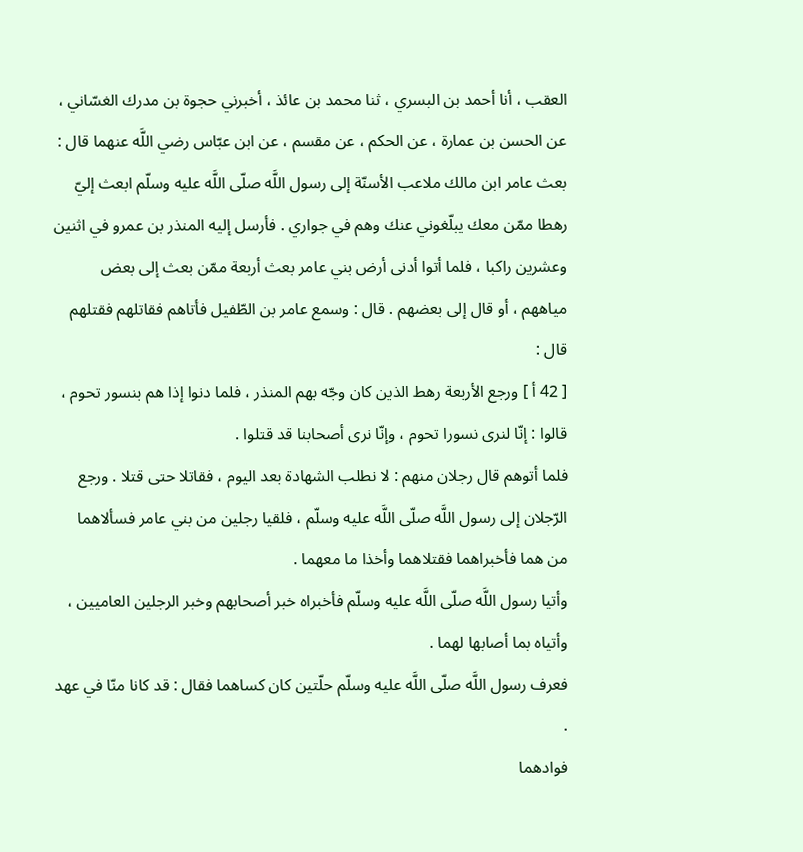العقب ، أنا أحمد بن البسري ، ثنا محمد بن عائذ ، أخبرني حجوة بن مدرك الغسّاني ، عن الحسن بن عمارة ، عن الحكم ، عن مقسم ، عن ابن عبّاس رضي اللَّه عنهما قال : بعث عامر ابن مالك ملاعب الأسنّة إلى رسول اللَّه صلّى اللَّه عليه وسلّم ابعث إليّ رهطا ممّن معك يبلّغوني عنك وهم في جواري . فأرسل إليه المنذر بن عمرو في اثنين وعشرين راكبا ، فلما أتوا أدنى أرض بني عامر بعث أربعة ممّن بعث إلى بعض مياههم ، أو قال إلى بعضهم . قال : وسمع عامر بن الطّفيل فأتاهم فقاتلهم فقتلهم قال :
[ 42 أ ] ورجع الأربعة رهط الذين كان وجّه بهم المنذر ، فلما دنوا إذا هم بنسور تحوم ، قالوا : إنّا لنرى نسورا تحوم ، وإنّا نرى أصحابنا قد قتلوا .
فلما أتوهم قال رجلان منهم : لا نطلب الشهادة بعد اليوم ، فقاتلا حتى قتلا . ورجع الرّجلان إلى رسول اللَّه صلّى اللَّه عليه وسلّم ، فلقيا رجلين من بني عامر فسألاهما من هما فأخبراهما فقتلاهما وأخذا ما معهما .
وأتيا رسول اللَّه صلّى اللَّه عليه وسلّم فأخبراه خبر أصحابهم وخبر الرجلين العاميين ، وأتياه بما أصابها لهما .
فعرف رسول اللَّه صلّى اللَّه عليه وسلّم حلّتين كان كساهما فقال : قد كانا منّا في عهد .
فوادهما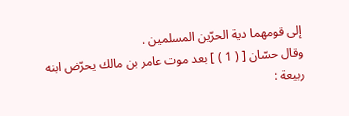إلى قومهما دية الحرّين المسلمين .
وقال حسّان [ ( 1 ) ] بعد موت عامر بن مالك يحرّض ابنه ربيعة :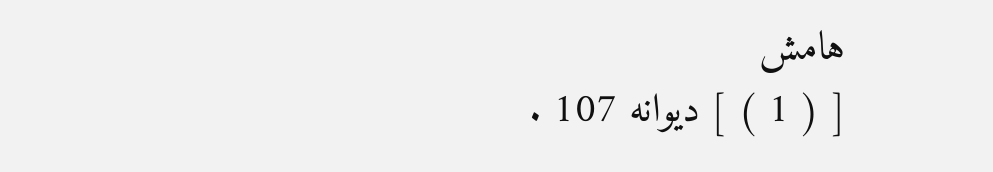هامش
[ ( 1 ) ] ديوانه 107 .